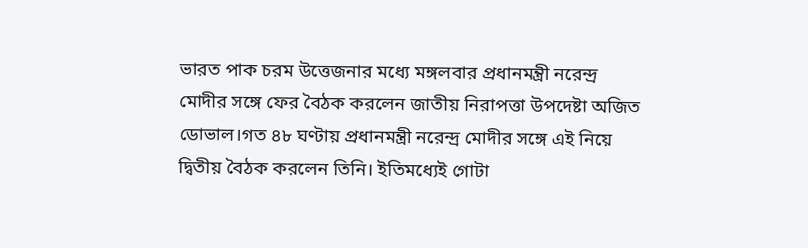ভারত পাক চরম উত্তেজনার মধ্যে মঙ্গলবার প্রধানমন্ত্রী নরেন্দ্র মোদীর সঙ্গে ফের বৈঠক করলেন জাতীয় নিরাপত্তা উপদেষ্টা অজিত ডোভাল।গত ৪৮ ঘণ্টায় প্রধানমন্ত্রী নরেন্দ্র মোদীর সঙ্গে এই নিয়ে দ্বিতীয় বৈঠক করলেন তিনি। ইতিমধ্যেই গোটা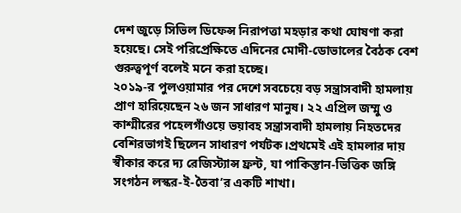দেশ জুড়ে সিভিল ডিফেন্স নিরাপত্তা মহড়ার কথা ঘোষণা করা হয়েছে। সেই পরিপ্রেক্ষিতে এদিনের মোদী-ডোভালের বৈঠক বেশ গুরুত্বপূর্ণ বলেই মনে করা হচ্ছে।
২০১৯-র পুলওয়ামার পর দেশে সবচেয়ে বড় সন্ত্রাসবাদী হামলায় প্রাণ হারিয়েছেন ২৬ জন সাধারণ মানুষ। ২২ এপ্রিল জম্মু ও কাশ্মীরের পহেলগাঁওয়ে ভয়াবহ সন্ত্রাসবাদী হামলায় নিহতদের বেশিরভাগই ছিলেন সাধারণ পর্যটক।প্রথমেই এই হামলার দায় স্বীকার করে দ্য রেজিস্ট্যান্স ফ্রন্ট, যা পাকিস্তান-ভিত্তিক জঙ্গি সংগঠন লস্কর-ই-তৈবা’র একটি শাখা।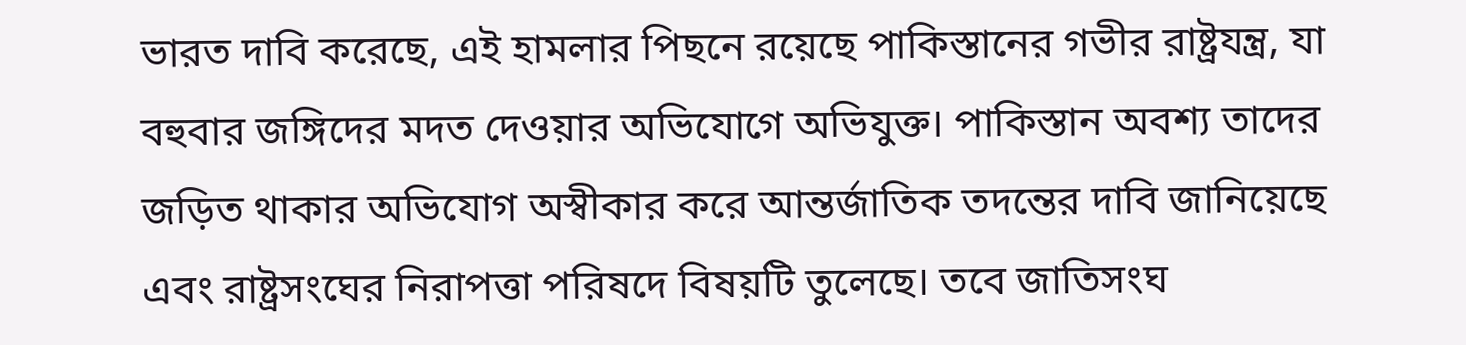ভারত দাবি করেছে, এই হামলার পিছনে রয়েছে পাকিস্তানের গভীর রাষ্ট্রযন্ত্র, যা বহুবার জঙ্গিদের মদত দেওয়ার অভিযোগে অভিযুক্ত। পাকিস্তান অবশ্য তাদের জড়িত থাকার অভিযোগ অস্বীকার করে আন্তর্জাতিক তদন্তের দাবি জানিয়েছে এবং রাষ্ট্রসংঘের নিরাপত্তা পরিষদে বিষয়টি তুলেছে। তবে জাতিসংঘ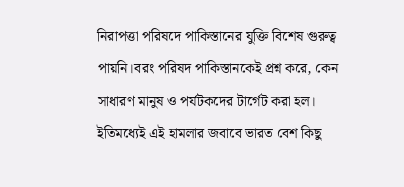নিরাপত্তা পরিষদে পাকিস্তানের যুক্তি বিশেষ গুরুত্ব পায়নি।বরং পরিষদ পাকিস্তানকেই প্রশ্ন করে, কেন সাধারণ মানুষ ও পর্যটকদের টার্গেট করা হল।
ইতিমধ্যেই এই হামলার জবাবে ভারত বেশ কিছু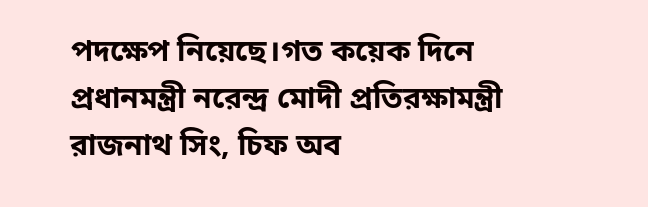পদক্ষেপ নিয়েছে।গত কয়েক দিনে প্রধানমন্ত্রী নরেন্দ্র মোদী প্রতিরক্ষামন্ত্রী রাজনাথ সিং, চিফ অব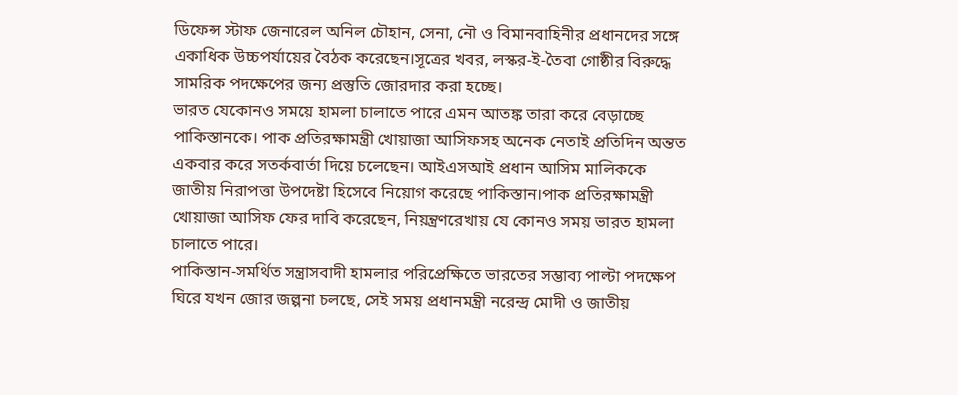ডিফেন্স স্টাফ জেনারেল অনিল চৌহান, সেনা, নৌ ও বিমানবাহিনীর প্রধানদের সঙ্গে একাধিক উচ্চপর্যায়ের বৈঠক করেছেন।সূত্রের খবর, লস্কর-ই-তৈবা গোষ্ঠীর বিরুদ্ধে সামরিক পদক্ষেপের জন্য প্রস্তুতি জোরদার করা হচ্ছে।
ভারত যেকোনও সময়ে হামলা চালাতে পারে এমন আতঙ্ক তারা করে বেড়াচ্ছে পাকিস্তানকে। পাক প্রতিরক্ষামন্ত্রী খোয়াজা আসিফসহ অনেক নেতাই প্রতিদিন অন্তত একবার করে সতর্কবার্তা দিয়ে চলেছেন। আইএসআই প্রধান আসিম মালিককে জাতীয় নিরাপত্তা উপদেষ্টা হিসেবে নিয়োগ করেছে পাকিস্তান।পাক প্রতিরক্ষামন্ত্রী খোয়াজা আসিফ ফের দাবি করেছেন, নিয়ন্ত্রণরেখায় যে কোনও সময় ভারত হামলা চালাতে পারে।
পাকিস্তান-সমর্থিত সন্ত্রাসবাদী হামলার পরিপ্রেক্ষিতে ভারতের সম্ভাব্য পাল্টা পদক্ষেপ ঘিরে যখন জোর জল্পনা চলছে, সেই সময় প্রধানমন্ত্রী নরেন্দ্র মোদী ও জাতীয়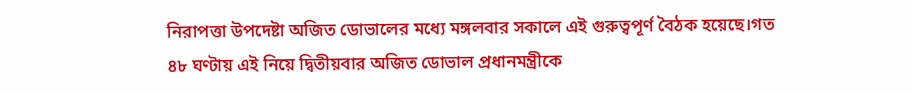নিরাপত্তা উপদেষ্টা অজিত ডোভালের মধ্যে মঙ্গলবার সকালে এই গুরুত্বপূর্ণ বৈঠক হয়েছে।গত ৪৮ ঘণ্টায় এই নিয়ে দ্বিতীয়বার অজিত ডোভাল প্রধানমন্ত্রীকে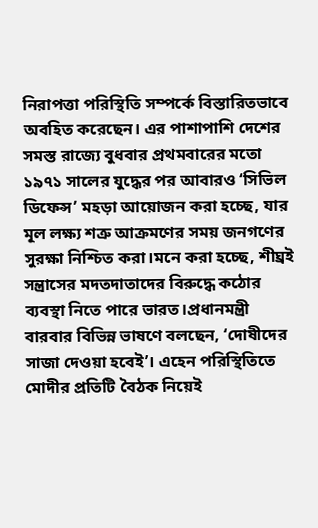নিরাপত্তা পরিস্থিতি সম্পর্কে বিস্তারিতভাবে অবহিত করেছেন। এর পাশাপাশি দেশের সমস্ত রাজ্যে বুধবার প্রথমবারের মতো ১৯৭১ সালের যুদ্ধের পর আবারও ‘সিভিল ডিফেন্স’ মহড়া আয়োজন করা হচ্ছে, যার মূল লক্ষ্য শত্রু আক্রমণের সময় জনগণের সুরক্ষা নিশ্চিত করা।মনে করা হচ্ছে, শীঘ্রই সন্ত্রাসের মদতদাতাদের বিরুদ্ধে কঠোর ব্যবস্থা নিতে পারে ভারত।প্রধানমন্ত্রী বারবার বিভিন্ন ভাষণে বলছেন, ‘দোষীদের সাজা দেওয়া হবেই’। এহেন পরিস্থিতিতে মোদীর প্রতিটি বৈঠক নিয়েই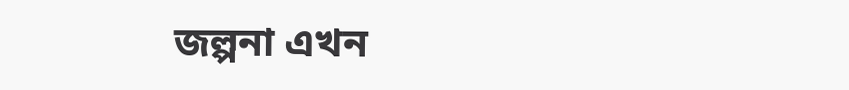জল্পনা এখন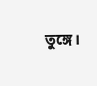তুঙ্গে।